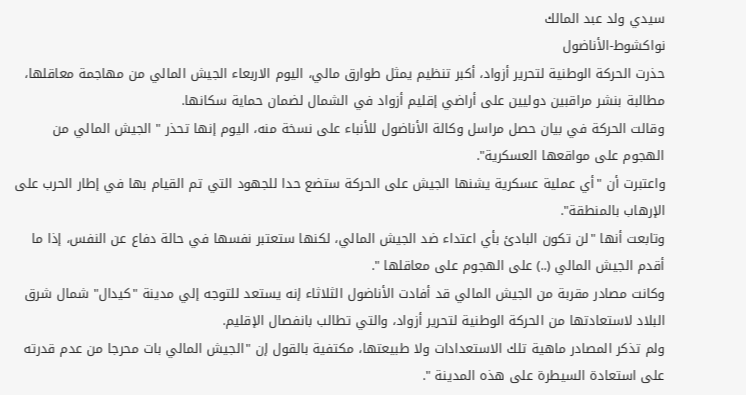سيدي ولد عبد المالك
نواكشوط-الأناضول
حذرت الحركة الوطنية لتحرير أزواد، أكبر تنظيم يمثل طوارق مالي، اليوم الاربعاء الجيش المالي من مهاجمة معاقلها، مطالبة بنشر مراقبين دوليين على أراضي إقليم أزواد في الشمال لضمان حماية سكانها.
وقالت الحركة في بيان حصل مراسل وكالة الأناضول للأنباء على نسخة منه، اليوم إنها تحذر " الجيش المالي من الهجوم على مواقعها العسكرية".
واعتبرت أن "أي عملية عسكرية يشنها الجيش على الحركة ستضع حدا للجهود التي تم القيام بها في إطار الحرب على الإرهاب بالمنطقة".
وتابعت أنها "لن تكون البادئ بأي اعتداء ضد الجيش المالي، لكنها ستعتبر نفسها في حالة دفاع عن النفس، إذا ما أقدم الجيش المالي (..) على الهجوم على معاقلها ".
وكانت مصادر مقربة من الجيش المالي قد أفادت الأناضول الثلاثاء إنه يستعد للتوجه إلي مدينة "كيدال" شمال شرق البلاد لاستعادتها من الحركة الوطنية لتحرير أزواد، والتي تطالب بانفصال الإقليم.
ولم تذكر المصادر ماهية تلك الاستعدادات ولا طبيعتها، مكتفية بالقول إن "الجيش المالي بات محرجا من عدم قدرته على استعادة السيطرة على هذه المدينة ".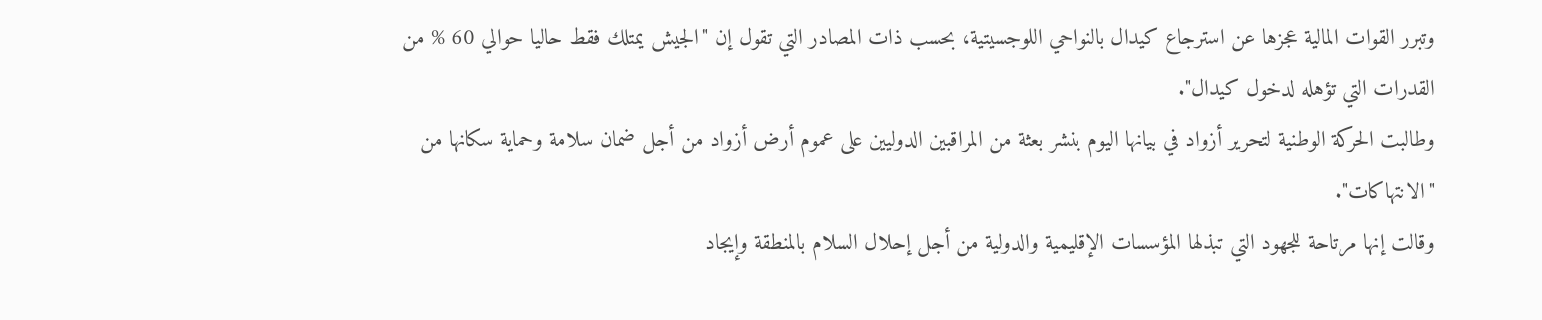وتبرر القوات المالية عجزها عن استرجاع كيدال بالنواحي اللوجسيتية، بحسب ذات المصادر التي تقول إن "الجيش يمتلك فقط حاليا حوالي 60 % من القدرات التي تؤهله لدخول كيدال".
وطالبت الحركة الوطنية لتحرير أزواد في بيانها اليوم بنشر بعثة من المراقبين الدوليين على عموم أرض أزواد من أجل ضمان سلامة وحماية سكانها من "الانتهاكات".
وقالت إنها مرتاحة للجهود التي تبذلها المؤسسات الإقليمية والدولية من أجل إحلال السلام بالمنطقة وإيجاد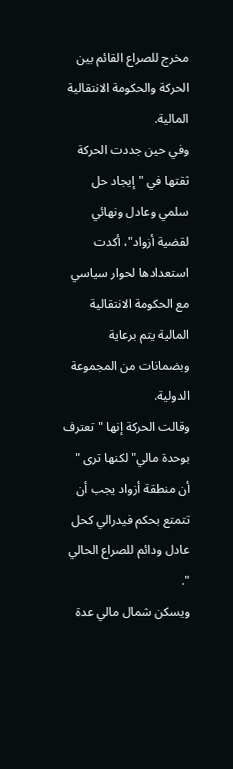مخرج للصراع القائم بين الحركة والحكومة الانتقالية المالية.
وفي حين جددت الحركة ثقتها في "إيجاد حل سلمي وعادل ونهائي لقضية أزواد"، أكدت استعدادها لحوار سياسي مع الحكومة الانتقالية المالية يتم برعاية وبضمانات من المجموعة الدولية.
وقالت الحركة إنها "تعترف بوحدة مالي" لكنها ترى " أن منطقة أزواد يجب أن تتمتع بحكم فيدرالي كحل عادل ودائم للصراع الحالي ".
ويسكن شمال مالي عدة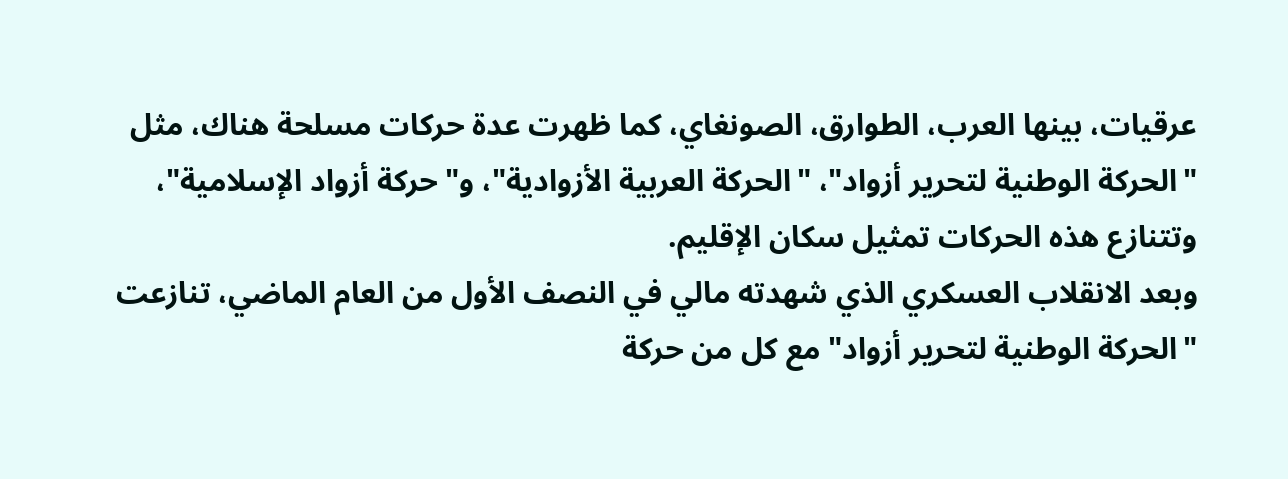عرقيات، بينها العرب، الطوارق، الصونغاي، كما ظهرت عدة حركات مسلحة هناك، مثل "الحركة الوطنية لتحرير أزواد"، "الحركة العربية الأزوادية"، و"حركة أزواد الإسلامية"، وتتنازع هذه الحركات تمثيل سكان الإقليم.
وبعد الانقلاب العسكري الذي شهدته مالي في النصف الأول من العام الماضي، تنازعت "الحركة الوطنية لتحرير أزواد" مع كل من حركة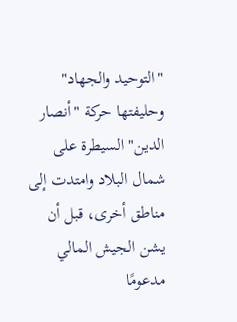"التوحيد والجهاد" وحليفتها حركة "أنصار الدين" السيطرة على شمال البلاد وامتدت إلى مناطق أخرى، قبل أن يشن الجيش المالي مدعومًا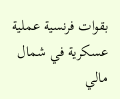بقوات فرنسية عملية عسكرية في شمال مالي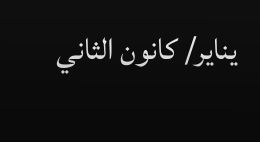يناير/ كانون الثاني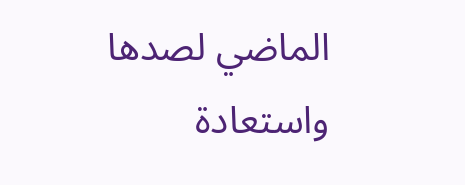الماضي لصدها واستعادة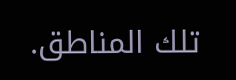تلك المناطق.